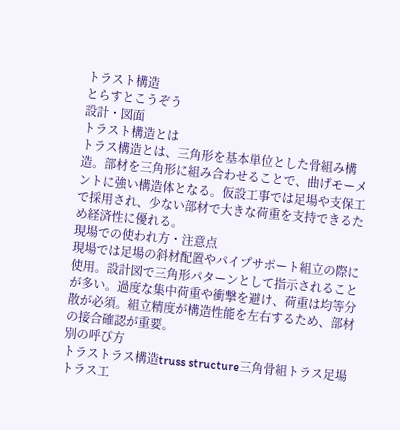トラスト構造
とらすとこうぞう
設計・図面
トラスト構造とは
トラス構造とは、三角形を基本単位とした骨組み構造。部材を三角形に組み合わせることで、曲げモーメントに強い構造体となる。仮設工事では足場や支保工で採用され、少ない部材で大きな荷重を支持できるため経済性に優れる。
現場での使われ方・注意点
現場では足場の斜材配置やパイプサポート組立の際に使用。設計図で三角形パターンとして指示されることが多い。過度な集中荷重や衝撃を避け、荷重は均等分散が必須。組立精度が構造性能を左右するため、部材の接合確認が重要。
別の呼び方
トラストラス構造truss structure三角骨組トラス足場トラス工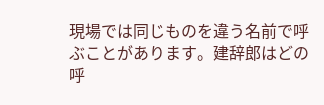現場では同じものを違う名前で呼ぶことがあります。建辞郎はどの呼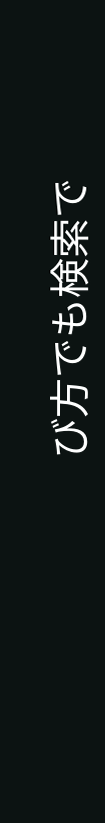び方でも検索で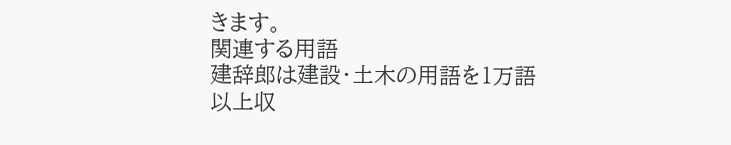きます。
関連する用語
建辞郎は建設・土木の用語を1万語以上収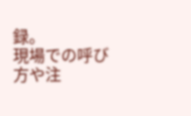録。
現場での呼び方や注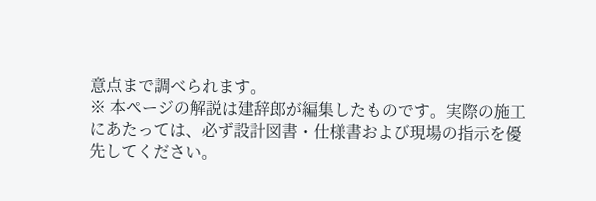意点まで調べられます。
※ 本ページの解説は建辞郎が編集したものです。実際の施工にあたっては、必ず設計図書・仕様書および現場の指示を優先してください。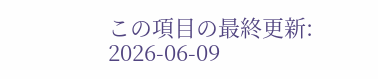この項目の最終更新: 2026-06-09